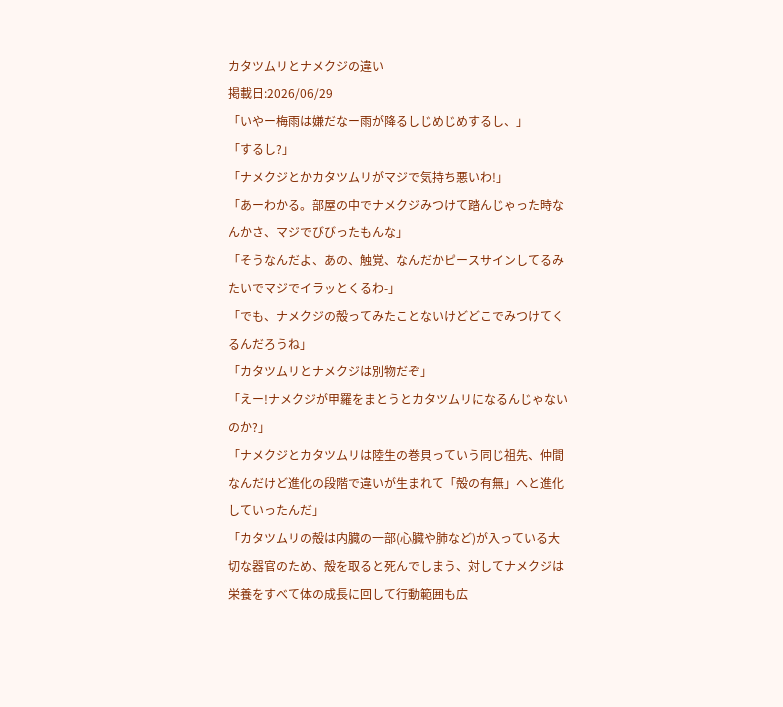カタツムリとナメクジの違い
掲載日:2026/06/29
「いやー梅雨は嫌だなー雨が降るしじめじめするし、」
「するし?」
「ナメクジとかカタツムリがマジで気持ち悪いわ!」
「あーわかる。部屋の中でナメクジみつけて踏んじゃった時なんかさ、マジでびびったもんな」
「そうなんだよ、あの、触覚、なんだかピースサインしてるみたいでマジでイラッとくるわ-」
「でも、ナメクジの殻ってみたことないけどどこでみつけてくるんだろうね」
「カタツムリとナメクジは別物だぞ」
「えー!ナメクジが甲羅をまとうとカタツムリになるんじゃないのか?」
「ナメクジとカタツムリは陸生の巻貝っていう同じ祖先、仲間なんだけど進化の段階で違いが生まれて「殻の有無」へと進化していったんだ」
「カタツムリの殻は内臓の一部(心臓や肺など)が入っている大切な器官のため、殻を取ると死んでしまう、対してナメクジは栄養をすべて体の成長に回して行動範囲も広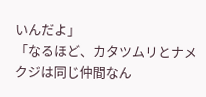いんだよ」
「なるほど、カタツムリとナメクジは同じ仲間なん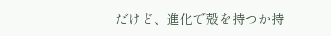だけど、進化で殻を持つか持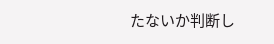たないか判断し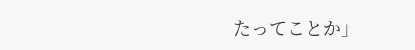たってことか」